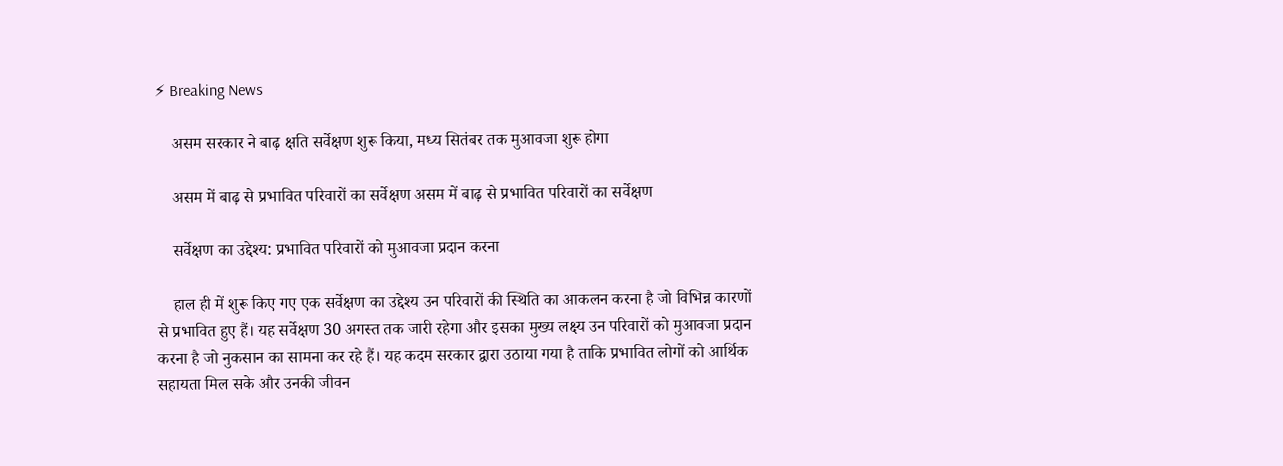⚡ Breaking News

    असम सरकार ने बाढ़ क्षति सर्वेक्षण शुरू किया, मध्य सितंबर तक मुआवजा शुरू होगा

    असम में बाढ़ से प्रभावित परिवारों का सर्वेक्षण असम में बाढ़ से प्रभावित परिवारों का सर्वेक्षण

    सर्वेक्षण का उद्देश्य: प्रभावित परिवारों को मुआवजा प्रदान करना

    हाल ही में शुरू किए गए एक सर्वेक्षण का उद्देश्य उन परिवारों की स्थिति का आकलन करना है जो विभिन्न कारणों से प्रभावित हुए हैं। यह सर्वेक्षण 30 अगस्त तक जारी रहेगा और इसका मुख्य लक्ष्य उन परिवारों को मुआवजा प्रदान करना है जो नुकसान का सामना कर रहे हैं। यह कदम सरकार द्वारा उठाया गया है ताकि प्रभावित लोगों को आर्थिक सहायता मिल सके और उनकी जीवन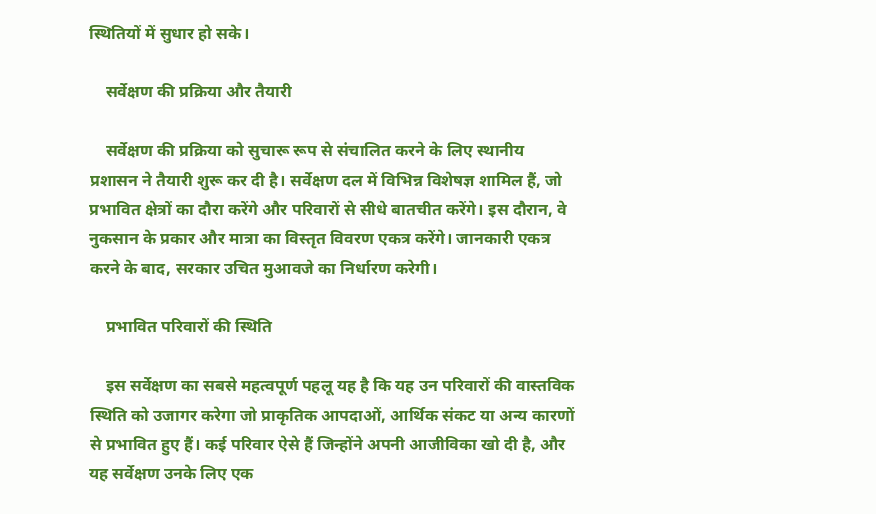स्थितियों में सुधार हो सके।

    सर्वेक्षण की प्रक्रिया और तैयारी

    सर्वेक्षण की प्रक्रिया को सुचारू रूप से संचालित करने के लिए स्थानीय प्रशासन ने तैयारी शुरू कर दी है। सर्वेक्षण दल में विभिन्न विशेषज्ञ शामिल हैं, जो प्रभावित क्षेत्रों का दौरा करेंगे और परिवारों से सीधे बातचीत करेंगे। इस दौरान, वे नुकसान के प्रकार और मात्रा का विस्तृत विवरण एकत्र करेंगे। जानकारी एकत्र करने के बाद, सरकार उचित मुआवजे का निर्धारण करेगी।

    प्रभावित परिवारों की स्थिति

    इस सर्वेक्षण का सबसे महत्वपूर्ण पहलू यह है कि यह उन परिवारों की वास्तविक स्थिति को उजागर करेगा जो प्राकृतिक आपदाओं, आर्थिक संकट या अन्य कारणों से प्रभावित हुए हैं। कई परिवार ऐसे हैं जिन्होंने अपनी आजीविका खो दी है, और यह सर्वेक्षण उनके लिए एक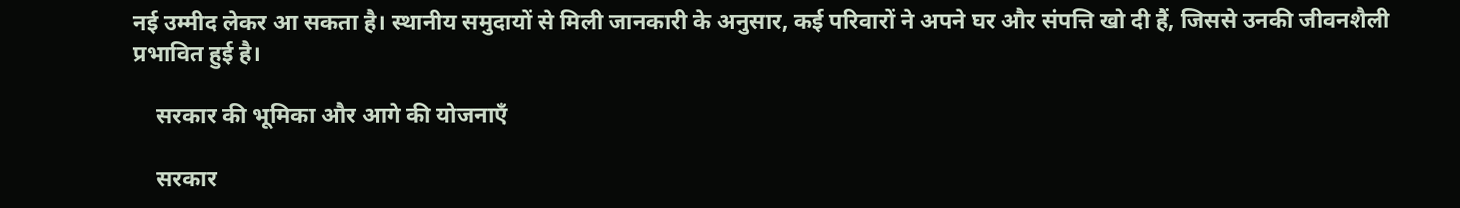नई उम्मीद लेकर आ सकता है। स्थानीय समुदायों से मिली जानकारी के अनुसार, कई परिवारों ने अपने घर और संपत्ति खो दी हैं, जिससे उनकी जीवनशैली प्रभावित हुई है।

    सरकार की भूमिका और आगे की योजनाएँ

    सरकार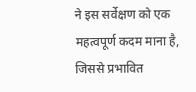ने इस सर्वेक्षण को एक महत्वपूर्ण कदम माना है, जिससे प्रभावित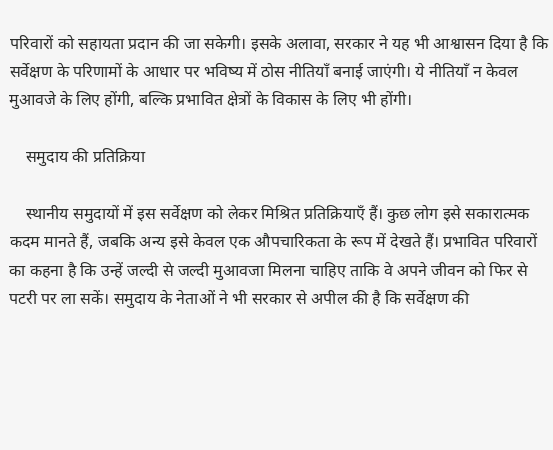परिवारों को सहायता प्रदान की जा सकेगी। इसके अलावा, सरकार ने यह भी आश्वासन दिया है कि सर्वेक्षण के परिणामों के आधार पर भविष्य में ठोस नीतियाँ बनाई जाएंगी। ये नीतियाँ न केवल मुआवजे के लिए होंगी, बल्कि प्रभावित क्षेत्रों के विकास के लिए भी होंगी।

    समुदाय की प्रतिक्रिया

    स्थानीय समुदायों में इस सर्वेक्षण को लेकर मिश्रित प्रतिक्रियाएँ हैं। कुछ लोग इसे सकारात्मक कदम मानते हैं, जबकि अन्य इसे केवल एक औपचारिकता के रूप में देखते हैं। प्रभावित परिवारों का कहना है कि उन्हें जल्दी से जल्दी मुआवजा मिलना चाहिए ताकि वे अपने जीवन को फिर से पटरी पर ला सकें। समुदाय के नेताओं ने भी सरकार से अपील की है कि सर्वेक्षण की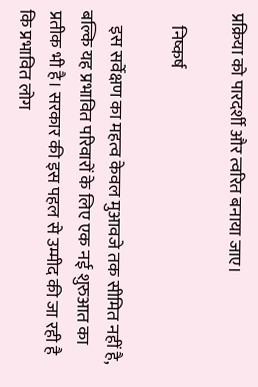प्रक्रिया को पारदर्शी और त्वरित बनाया जाए।

    निष्कर्ष

    इस सर्वेक्षण का महत्व केवल मुआवजे तक सीमित नहीं है, बल्कि यह प्रभावित परिवारों के लिए एक नई शुरुआत का प्रतीक भी है। सरकार की इस पहल से उम्मीद की जा रही है कि प्रभावित लोग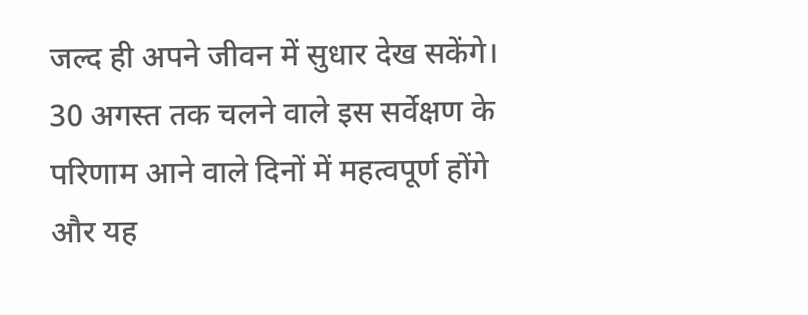जल्द ही अपने जीवन में सुधार देख सकेंगे। 30 अगस्त तक चलने वाले इस सर्वेक्षण के परिणाम आने वाले दिनों में महत्वपूर्ण होंगे और यह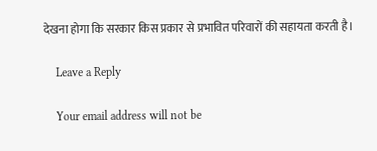देखना होगा कि सरकार किस प्रकार से प्रभावित परिवारों की सहायता करती है।

    Leave a Reply

    Your email address will not be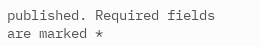published. Required fields are marked *